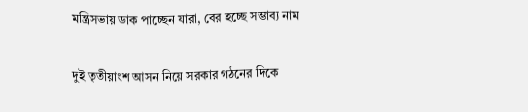মন্ত্রিসভায় ডাক পাচ্ছেন যারা, বের হচ্ছে সম্ভাব্য নাম

দুই তৃতীয়াংশ আসন নিয়ে সরকার গঠনের দিকে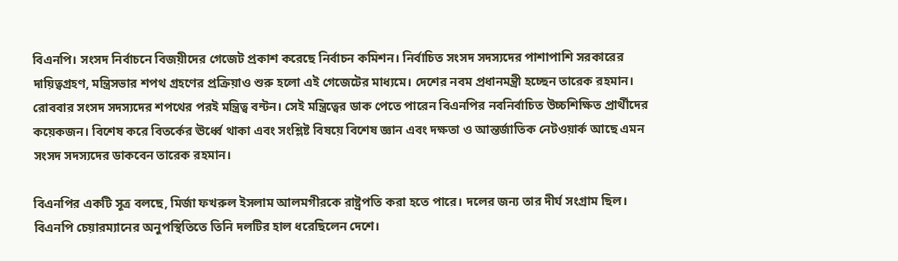বিএনপি। সংসদ নির্বাচনে বিজয়ীদের গেজেট প্রকাশ করেছে নির্বাচন কমিশন। নির্বাচিত সংসদ সদস্যদের পাশাপাশি সরকারের দায়িত্বগ্রহণ, মন্ত্রিসভার শপথ গ্রহণের প্রক্রিয়াও শুরু হলো এই গেজেটের মাধ্যমে। দেশের নবম প্রধানমন্ত্রী হচ্ছেন তারেক রহমান। রোববার সংসদ সদস্যদের শপথের পরই মন্ত্রিত্ব বন্টন। সেই মন্ত্রিত্বের ডাক পেতে পারেন বিএনপির নবনির্বাচিত উচ্চশিক্ষিত প্রার্থীদের কয়েকজন। বিশেষ করে বিতর্কের ঊর্ধ্বে থাকা এবং সংশ্লিষ্ট বিষয়ে বিশেষ জ্ঞান এবং দক্ষতা ও আন্তর্জাতিক নেটওয়ার্ক আছে এমন সংসদ সদস্যদের ডাকবেন তারেক রহমান।

বিএনপির একটি সূত্র বলছে, মির্জা ফখরুল ইসলাম আলমগীরকে রাষ্ট্রপতি করা হতে পারে। দলের জন্য তার দীর্ঘ সংগ্রাম ছিল। বিএনপি চেয়ারম্যানের অনুপস্থিতিতে তিনি দলটির হাল ধরেছিলেন দেশে।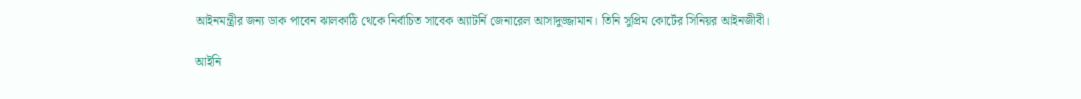আইনমন্ত্রীর জন্য ডাক পাবেন ঝালকাঠি থেকে নির্বাচিত সাবেক অ্যাটর্নি জেনারেল আসাদুজ্জামান। ‌তিনি সুপ্রিম কোর্টের সিনিয়র আইনজীবী।

আইনি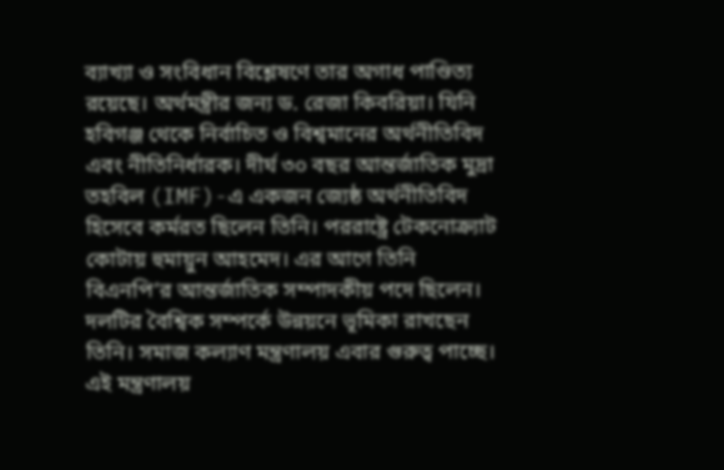ব্যাখ্যা ও সংবিধান বিশ্লেষণে তার অগাধ পাণ্ডিত্য রয়েছে। অর্থমন্ত্রীর জন্য ড. রেজা কিবরিয়া। যিনি হবিগঞ্জ থেকে নির্বাচিত ও বিশ্বমানের অর্থনীতিবিদ এবং নীতিনির্ধারক। দীর্ঘ ৩০ বছর আন্তর্জাতিক মুদ্রা তহবিল (IMF)-এ একজন জ্যেষ্ঠ অর্থনীতিবিদ হিসেবে কর্মরত ছিলেন তিনি। পররাষ্ট্রে টেকনোক্র্যাট কোটায় হুমায়ুন আহমেদ। এর আগে তিনি বিএনপি’র আন্তর্জাতিক সম্পাদকীয় পদে ছিলেন। দলটির বৈশ্বিক সম্পর্কে উন্নয়নে ভূমিকা রাখছেন তিনি। সমাজ কল্যাণ মন্ত্রণালয় এবার গুরুত্ব পাচ্ছে। এই মন্ত্রণালয়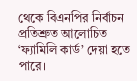থেকে বিএনপির নির্বাচন প্রতিশ্রুত আলোচিত ‘ফ্যামিলি কার্ড’ দেয়া হতে পারে।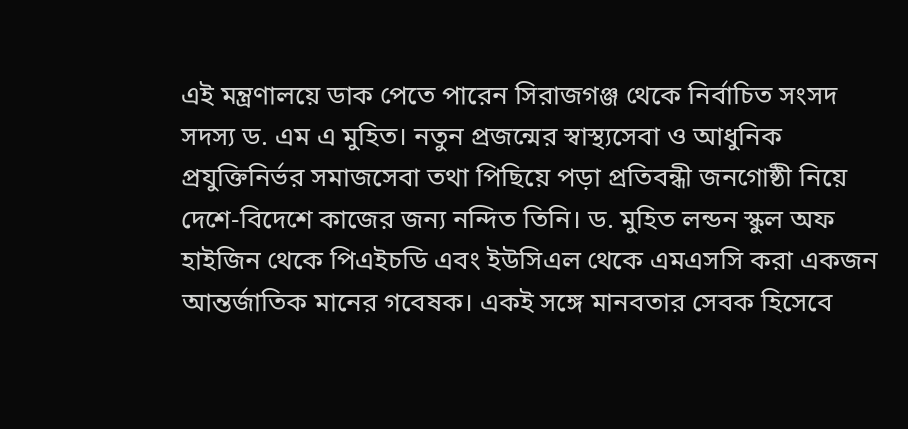এই মন্ত্রণালয়ে ডাক পেতে পারেন সিরাজগঞ্জ থেকে নির্বাচিত সংসদ সদস্য ড. এম এ মুহিত। নতুন প্রজন্মের স্বাস্থ্যসেবা ও আধুনিক প্রযুক্তিনির্ভর সমাজসেবা তথা পিছিয়ে পড়া প্রতিবন্ধী জনগোষ্ঠী নিয়ে দেশে-বিদেশে কাজের জন্য নন্দিত তিনি। ড. মুহিত লন্ডন স্কুল অফ হাইজিন থেকে পিএইচডি এবং ইউসিএল থেকে এমএসসি করা একজন আন্তর্জাতিক মানের গবেষক। একই সঙ্গে মানবতার সেবক হিসেবে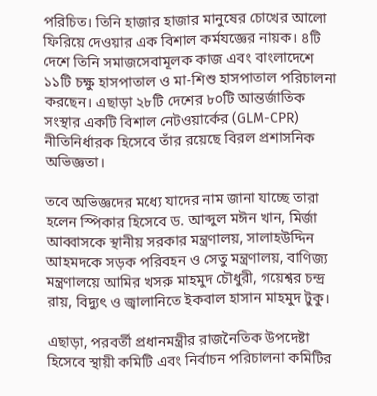পরিচিত। তিনি হাজার হাজার মানুষের চোখের আলো ফিরিয়ে দেওয়ার এক বিশাল কর্মযজ্ঞের নায়ক। ৪টি দেশে তিনি সমাজসেবামূলক কাজ এবং বাংলাদেশে ১১টি চক্ষু হাসপাতাল ও মা-শিশু হাসপাতাল পরিচালনা করছেন। এছাড়া ২৮টি দেশের ৮০টি আন্তর্জাতিক সংস্থার একটি বিশাল নেটওয়ার্কের (GLM-CPR) নীতিনির্ধারক হিসেবে তাঁর রয়েছে বিরল প্রশাসনিক অভিজ্ঞতা।

তবে অভিজ্ঞদের মধ্যে যাদের নাম জানা যাচ্ছে তারা হলেন স্পিকার হিসেবে ড. আব্দুল মঈন খান, মির্জা আব্বাসকে স্থানীয় সরকার মন্ত্রণালয়, সালাহউদ্দিন আহমদকে সড়ক পরিবহন ও সেতু মন্ত্রণালয়, বাণিজ্য মন্ত্রণালয়ে আমির খসরু মাহমুদ চৌধুরী, গয়েশ্বর চন্দ্র রায়, বিদ্যুৎ ও জ্বালানিতে ইকবাল হাসান মাহমুদ টুকু।

এছাড়া, পরবর্তী প্রধানমন্ত্রীর রাজনৈতিক উপদেষ্টা হিসেবে স্থায়ী কমিটি এবং নির্বাচন পরিচালনা কমিটির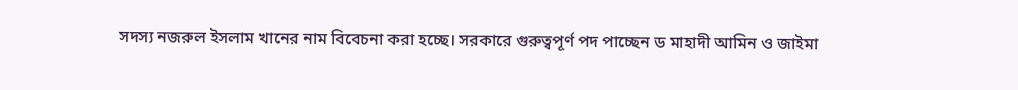সদস্য নজরুল ইসলাম খানের নাম বিবেচনা করা হচ্ছে। সরকারে গুরুত্বপূর্ণ পদ পাচ্ছেন ড মাহাদী আমিন ও জাইমা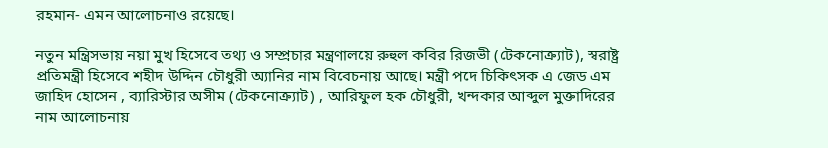রহমান- এমন আলোচনাও রয়েছে।

নতুন মন্ত্রিসভায় নয়া মুখ হিসেবে তথ্য ও সম্প্রচার মন্ত্রণালয়ে রুহুল কবির রিজভী (টেকনোক্র্যাট), স্বরাষ্ট্র প্রতিমন্ত্রী হিসেবে শহীদ উদ্দিন চৌধুরী অ্যানির নাম বিবেচনায় আছে। মন্ত্রী পদে চিকিৎসক এ জেড এম জাহিদ হোসেন , ব্যারিস্টার অসীম (টেকনোক্র্যাট) , আরিফুল হক চৌধুরী, খন্দকার আব্দুল মুক্তাদিরের নাম আলোচনায়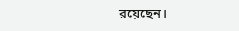রয়েছেন।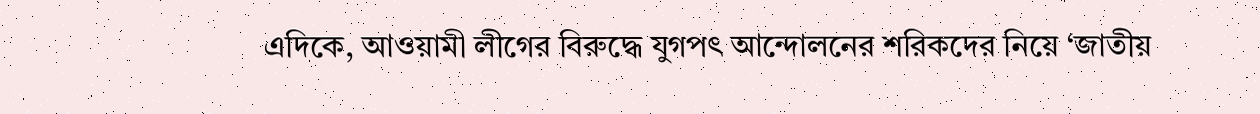এদিকে, আওয়ামী লীগের বিরুদ্ধে যুগপৎ আন্দোলনের শরিকদের নিয়ে ‘জাতীয়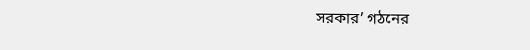সরকার’ গঠনের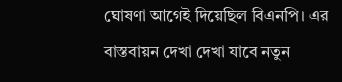ঘোষণা আগেই দিয়েছিল বিএনপি। এর বাস্তবায়ন দেখা দেখা যাবে নতুন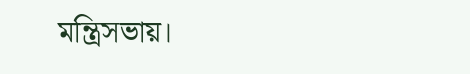মন্ত্রিসভায়।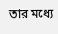তার মধ্যে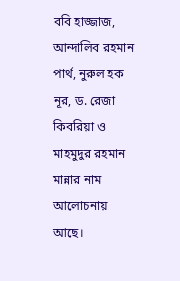ববি হাজ্জাজ, আন্দালিব রহমান পার্থ, নুরুল হক নূর, ড. রেজা কিবরিয়া ও মাহমুদুর রহমান মান্নার নাম আলোচনায় আছে।